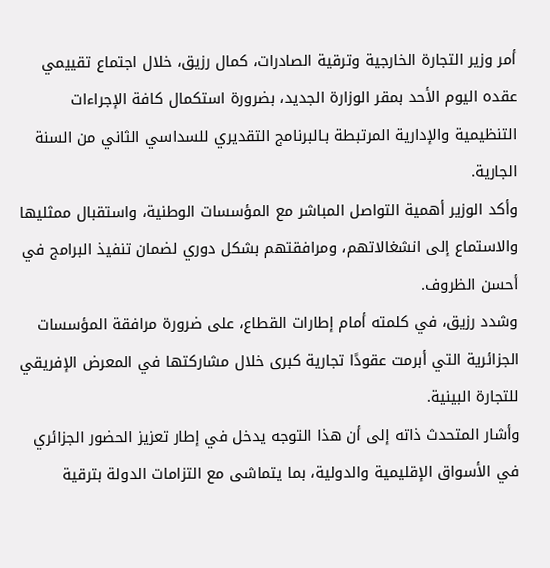أمر وزير التجارة الخارجية وترقية الصادرات، كمال رزيق، خلال اجتماع تقييمي عقده اليوم الأحد بمقر الوزارة الجديد، بضرورة استكمال كافة الإجراءات التنظيمية والإدارية المرتبطة بـالبرنامج التقديري للسداسي الثاني من السنة الجارية.
وأكد الوزير أهمية التواصل المباشر مع المؤسسات الوطنية، واستقبال ممثليها والاستماع إلى انشغالاتهم، ومرافقتهم بشكل دوري لضمان تنفيذ البرامج في أحسن الظروف.
وشدد رزيق، في كلمته أمام إطارات القطاع، على ضرورة مرافقة المؤسسات الجزائرية التي أبرمت عقودًا تجارية كبرى خلال مشاركتها في المعرض الإفريقي للتجارة البينية.
وأشار المتحدث ذاته إلى أن هذا التوجه يدخل في إطار تعزيز الحضور الجزائري في الأسواق الإقليمية والدولية، بما يتماشى مع التزامات الدولة بترقية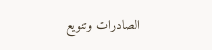الصادرات وتنويع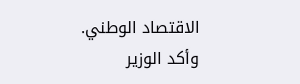الاقتصاد الوطني.
وأكد الوزير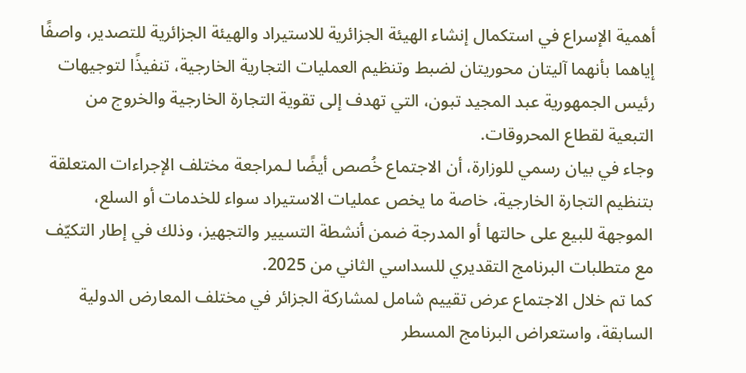أهمية الإسراع في استكمال إنشاء الهيئة الجزائرية للاستيراد والهيئة الجزائرية للتصدير، واصفًا إياهما بأنهما آليتان محوريتان لضبط وتنظيم العمليات التجارية الخارجية، تنفيذًا لتوجيهات رئيس الجمهورية عبد المجيد تبون، التي تهدف إلى تقوية التجارة الخارجية والخروج من التبعية لقطاع المحروقات.
وجاء في بيان رسمي للوزارة، أن الاجتماع خُصص أيضًا لـمراجعة مختلف الإجراءات المتعلقة بتنظيم التجارة الخارجية، خاصة ما يخص عمليات الاستيراد سواء للخدمات أو السلع، الموجهة للبيع على حالتها أو المدرجة ضمن أنشطة التسيير والتجهيز، وذلك في إطار التكيّف مع متطلبات البرنامج التقديري للسداسي الثاني من 2025.
كما تم خلال الاجتماع عرض تقييم شامل لمشاركة الجزائر في مختلف المعارض الدولية السابقة، واستعراض البرنامج المسطر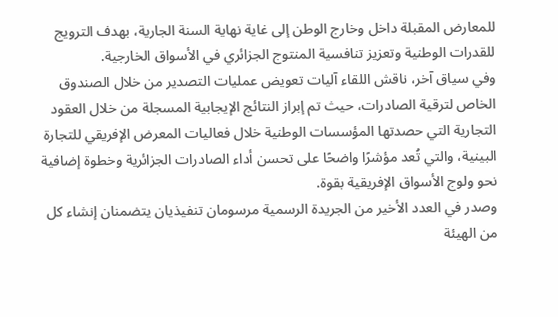للمعارض المقبلة داخل وخارج الوطن إلى غاية نهاية السنة الجارية، بهدف الترويج للقدرات الوطنية وتعزيز تنافسية المنتوج الجزائري في الأسواق الخارجية.
وفي سياق آخر، ناقش اللقاء آليات تعويض عمليات التصدير من خلال الصندوق الخاص لترقية الصادرات، حيث تم إبراز النتائج الإيجابية المسجلة من خلال العقود التجارية التي حصدتها المؤسسات الوطنية خلال فعاليات المعرض الإفريقي للتجارة البينية، والتي تُعد مؤشرًا واضحًا على تحسن أداء الصادرات الجزائرية وخطوة إضافية نحو ولوج الأسواق الإفريقية بقوة.
وصدر في العدد الأخير من الجريدة الرسمية مرسومان تنفيذيان يتضمنان إنشاء كل من الهيئة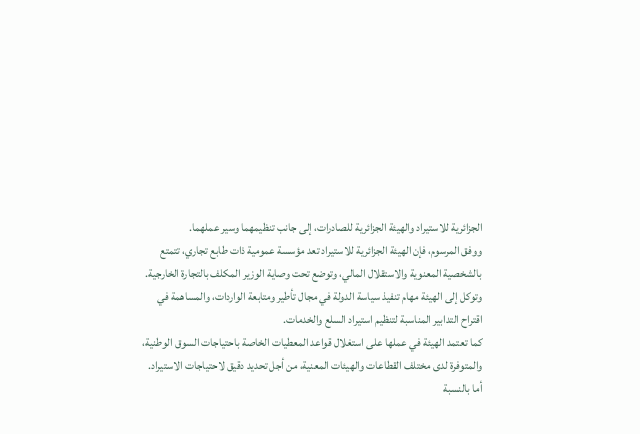الجزائرية للاستيراد والهيئة الجزائرية للصادرات، إلى جانب تنظيمهما وسير عملهما.
ووفق المرسوم، فإن الهيئة الجزائرية للاستيراد تعد مؤسسة عمومية ذات طابع تجاري، تتمتع بالشخصية المعنوية والاستقلال المالي، وتوضع تحت وصاية الوزير المكلف بالتجارة الخارجية.
وتوكل إلى الهيئة مهام تنفيذ سياسة الدولة في مجال تأطير ومتابعة الواردات، والمساهمة في اقتراح التدابير المناسبة لتنظيم استيراد السلع والخدمات.
كما تعتمد الهيئة في عملها على استغلال قواعد المعطيات الخاصة باحتياجات السوق الوطنية، والمتوفرة لدى مختلف القطاعات والهيئات المعنية، من أجل تحديد دقيق لاحتياجات الاستيراد.
أما بالنسبة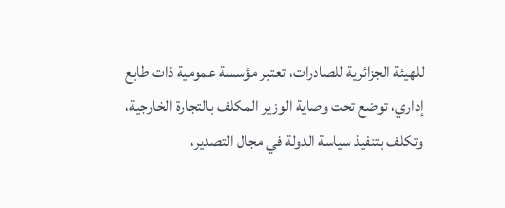للهيئة الجزائرية للصادرات، تعتبر مؤسسة عمومية ذات طابع إداري، توضع تحت وصاية الوزير المكلف بالتجارة الخارجية، وتكلف بتنفيذ سياسة الدولة في مجال التصدير،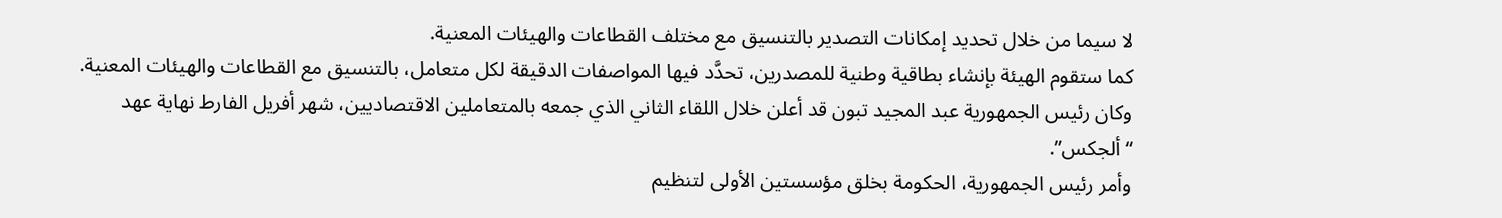لا سيما من خلال تحديد إمكانات التصدير بالتنسيق مع مختلف القطاعات والهيئات المعنية.
كما ستقوم الهيئة بإنشاء بطاقية وطنية للمصدرين، تحدَّد فيها المواصفات الدقيقة لكل متعامل، بالتنسيق مع القطاعات والهيئات المعنية.
وكان رئيس الجمهورية عبد المجيد تبون قد أعلن خلال اللقاء الثاني الذي جمعه بالمتعاملين الاقتصاديين، شهر أفريل الفارط نهاية عهد “ألجكس”.
وأمر رئيس الجمهورية، الحكومة بخلق مؤسستين الأولى لتنظيم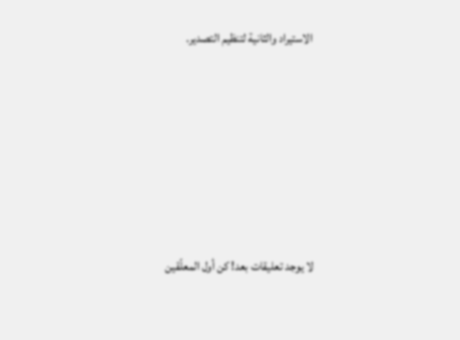الاستيراد والثانية لتنظيم التصدير.








لا يوجد تعليقات بعد! كن أول المعلّقين